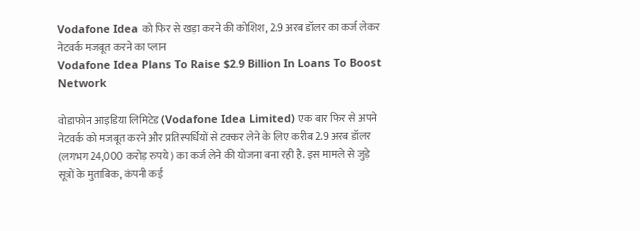Vodafone Idea को फिर से खड़ा करने की कोशिश, 2.9 अरब डॉलर का कर्ज लेकर नेटवर्क मजबूत करने का प्लान
Vodafone Idea Plans To Raise $2.9 Billion In Loans To Boost Network

वोडाफोन आइडिया लिमिटेड (Vodafone Idea Limited) एक बार फिर से अपने नेटवर्क को मजबूत करने और प्रतिस्पर्धियों से टक्कर लेने के लिए करीब 2.9 अरब डॉलर (लगभग 24,000 करोड़ रुपये) का कर्ज लेने की योजना बना रही है. इस मामले से जुड़े सूत्रों के मुताबिक, कंपनी कई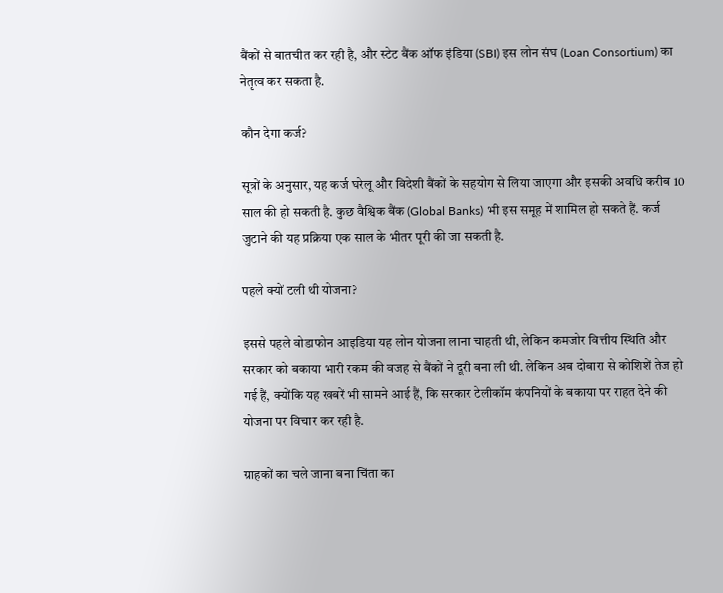बैंकों से बातचीत कर रही है, और स्टेट बैंक ऑफ इंडिया (SBI) इस लोन संघ (Loan Consortium) का नेतृत्व कर सकता है.

कौन देगा कर्ज?

सूत्रों के अनुसार, यह कर्ज घरेलू और विदेशी बैंकों के सहयोग से लिया जाएगा और इसकी अवधि करीब 10 साल की हो सकती है. कुछ वैश्विक बैंक (Global Banks) भी इस समूह में शामिल हो सकते हैं. कर्ज जुटाने की यह प्रक्रिया एक साल के भीतर पूरी की जा सकती है.

पहले क्यों टली थी योजना?

इससे पहले वोडाफोन आइडिया यह लोन योजना लाना चाहती थी, लेकिन कमजोर वित्तीय स्थिति और सरकार को बकाया भारी रकम की वजह से बैंकों ने दूरी बना ली थी. लेकिन अब दोबारा से कोशिशें तेज हो गई हैं, क्योंकि यह खबरें भी सामने आई हैं, कि सरकार टेलीकॉम कंपनियों के बकाया पर राहत देने की योजना पर विचार कर रही है.

ग्राहकों का चले जाना बना चिंता का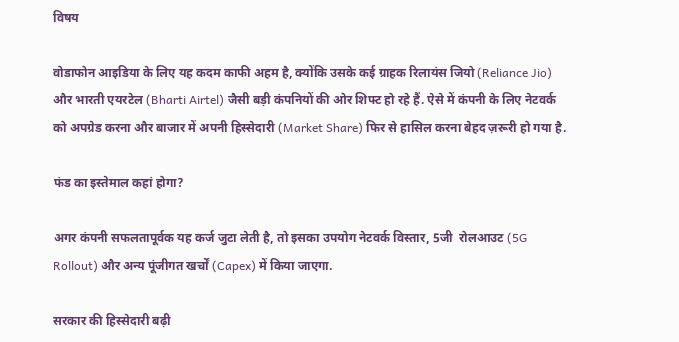विषय

वोडाफोन आइडिया के लिए यह कदम काफी अहम है, क्योंकि उसके कई ग्राहक रिलायंस जियो (Reliance Jio) और भारती एयरटेल (Bharti Airtel) जैसी बड़ी कंपनियों की ओर शिफ्ट हो रहे हैं. ऐसे में कंपनी के लिए नेटवर्क को अपग्रेड करना और बाजार में अपनी हिस्सेदारी (Market Share) फिर से हासिल करना बेहद ज़रूरी हो गया है.

फंड का इस्तेमाल कहां होगा?

अगर कंपनी सफलतापूर्वक यह कर्ज जुटा लेती है, तो इसका उपयोग नेटवर्क विस्तार, 5जी  रोलआउट (5G Rollout) और अन्य पूंजीगत खर्चों (Capex) में किया जाएगा.

सरकार की हिस्सेदारी बढ़ी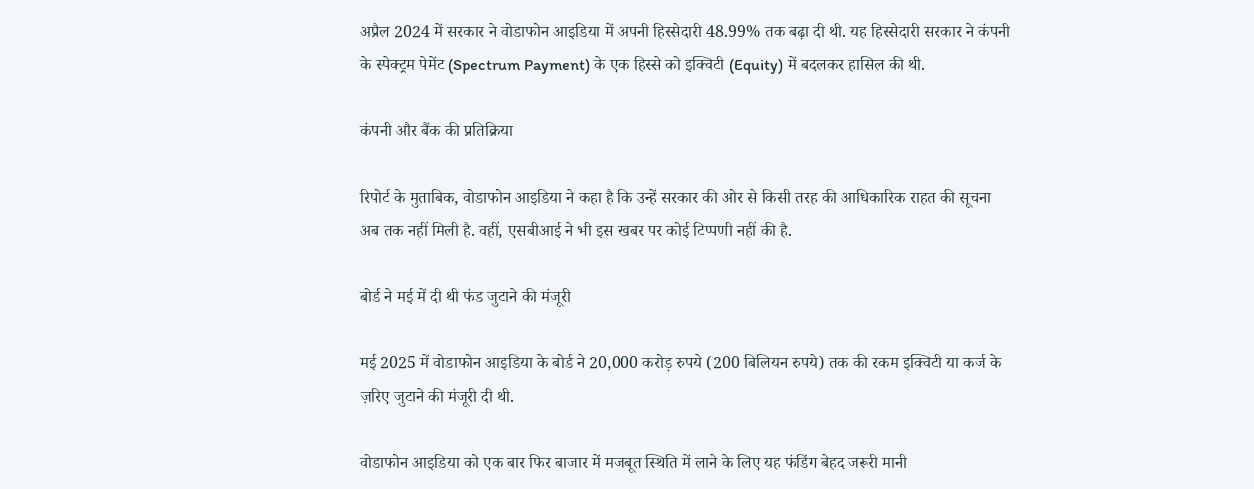अप्रैल 2024 में सरकार ने वोडाफोन आइडिया में अपनी हिस्सेदारी 48.99% तक बढ़ा दी थी. यह हिस्सेदारी सरकार ने कंपनी के स्पेक्ट्रम पेमेंट (Spectrum Payment) के एक हिस्से को इक्विटी (Equity) में बदलकर हासिल की थी.

कंपनी और बैंक की प्रतिक्रिया

रिपोर्ट के मुताबिक, वोडाफोन आइडिया ने कहा है कि उन्हें सरकार की ओर से किसी तरह की आधिकारिक राहत की सूचना अब तक नहीं मिली है. वहीं, एसबीआई ने भी इस खबर पर कोई टिप्पणी नहीं की है.

बोर्ड ने मई में दी थी फंड जुटाने की मंजूरी

मई 2025 में वोडाफोन आइडिया के बोर्ड ने 20,000 करोड़ रुपये (200 बिलियन रुपये) तक की रकम इक्विटी या कर्ज के ज़रिए जुटाने की मंजूरी दी थी.

वोडाफोन आइडिया को एक बार फिर बाजार में मजबूत स्थिति में लाने के लिए यह फंडिंग बेहद जरूरी मानी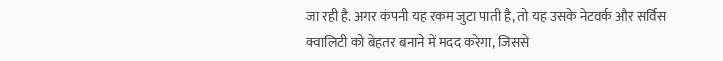जा रही है. अगर कंपनी यह रकम जुटा पाती है, तो यह उसके नेटवर्क और सर्विस क्वालिटी को बेहतर बनाने में मदद करेगा, जिससे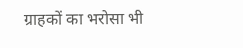ग्राहकों का भरोसा भी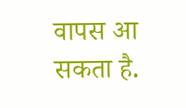वापस आ सकता है.